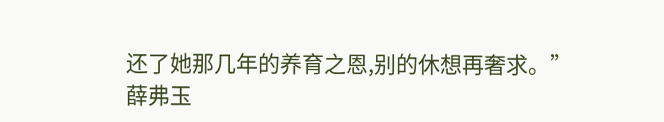还了她那几年的养育之恩,别的休想再奢求。”
薛弗玉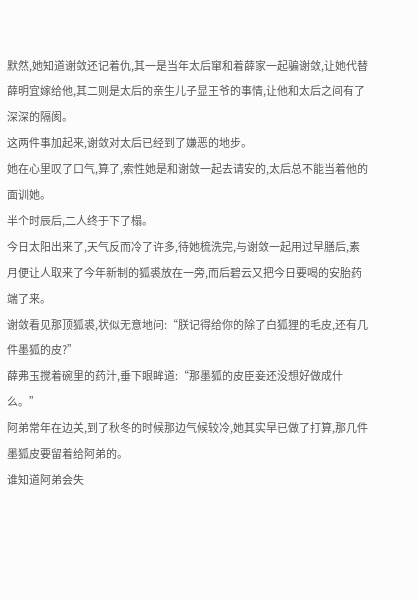默然,她知道谢敛还记着仇,其一是当年太后窜和着薛家一起骗谢敛,让她代替薛明宜嫁给他,其二则是太后的亲生儿子显王爷的事情,让他和太后之间有了深深的隔阂。
这两件事加起来,谢敛对太后已经到了嫌恶的地步。
她在心里叹了口气,算了,索性她是和谢敛一起去请安的,太后总不能当着他的面训她。
半个时辰后,二人终于下了榻。
今日太阳出来了,天气反而冷了许多,待她梳洗完,与谢敛一起用过早膳后,素月便让人取来了今年新制的狐裘放在一旁,而后碧云又把今日要喝的安胎药端了来。
谢敛看见那顶狐裘,状似无意地问:“朕记得给你的除了白狐狸的毛皮,还有几件墨狐的皮?”
薛弗玉搅着碗里的药汁,垂下眼眸道:“那墨狐的皮臣妾还没想好做成什么。”
阿弟常年在边关,到了秋冬的时候那边气候较冷,她其实早已做了打算,那几件墨狐皮要留着给阿弟的。
谁知道阿弟会失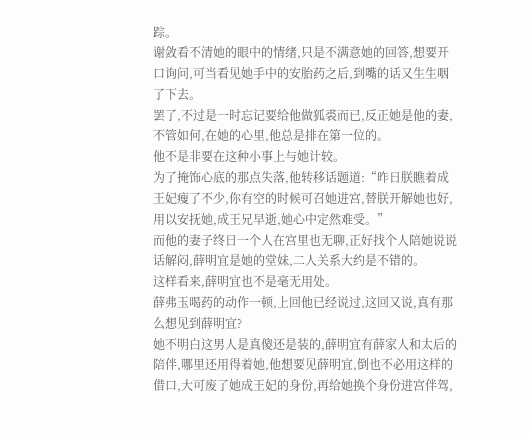踪。
谢敛看不清她的眼中的情绪,只是不满意她的回答,想要开口询问,可当看见她手中的安胎药之后,到嘴的话又生生咽了下去。
罢了,不过是一时忘记要给他做狐裘而已,反正她是他的妻,不管如何,在她的心里,他总是排在第一位的。
他不是非要在这种小事上与她计较。
为了掩饰心底的那点失落,他转移话题道:“昨日朕瞧着成王妃瘦了不少,你有空的时候可召她进宫,替朕开解她也好,用以安抚她,成王兄早逝,她心中定然难受。”
而他的妻子终日一个人在宫里也无聊,正好找个人陪她说说话解闷,薛明宜是她的堂妹,二人关系大约是不错的。
这样看来,薛明宜也不是毫无用处。
薛弗玉喝药的动作一顿,上回他已经说过,这回又说,真有那么想见到薛明宜?
她不明白这男人是真傻还是装的,薛明宜有薛家人和太后的陪伴,哪里还用得着她,他想要见薛明宜,倒也不必用这样的借口,大可废了她成王妃的身份,再给她换个身份进宫伴驾,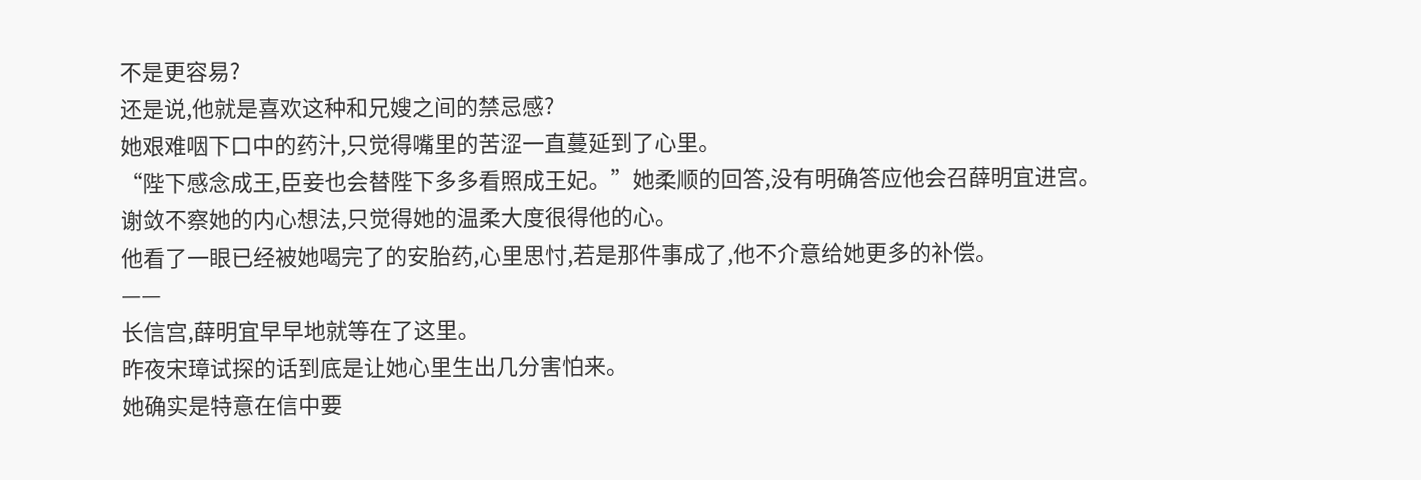不是更容易?
还是说,他就是喜欢这种和兄嫂之间的禁忌感?
她艰难咽下口中的药汁,只觉得嘴里的苦涩一直蔓延到了心里。
“陛下感念成王,臣妾也会替陛下多多看照成王妃。”她柔顺的回答,没有明确答应他会召薛明宜进宫。
谢敛不察她的内心想法,只觉得她的温柔大度很得他的心。
他看了一眼已经被她喝完了的安胎药,心里思忖,若是那件事成了,他不介意给她更多的补偿。
——
长信宫,薛明宜早早地就等在了这里。
昨夜宋璋试探的话到底是让她心里生出几分害怕来。
她确实是特意在信中要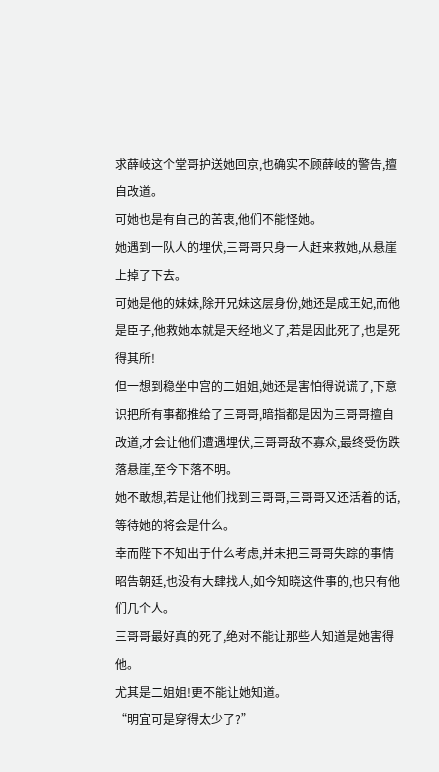求薛岐这个堂哥护送她回京,也确实不顾薛岐的警告,擅自改道。
可她也是有自己的苦衷,他们不能怪她。
她遇到一队人的埋伏,三哥哥只身一人赶来救她,从悬崖上掉了下去。
可她是他的妹妹,除开兄妹这层身份,她还是成王妃,而他是臣子,他救她本就是天经地义了,若是因此死了,也是死得其所!
但一想到稳坐中宫的二姐姐,她还是害怕得说谎了,下意识把所有事都推给了三哥哥,暗指都是因为三哥哥擅自改道,才会让他们遭遇埋伏,三哥哥敌不寡众,最终受伤跌落悬崖,至今下落不明。
她不敢想,若是让他们找到三哥哥,三哥哥又还活着的话,等待她的将会是什么。
幸而陛下不知出于什么考虑,并未把三哥哥失踪的事情昭告朝廷,也没有大肆找人,如今知晓这件事的,也只有他们几个人。
三哥哥最好真的死了,绝对不能让那些人知道是她害得他。
尤其是二姐姐!更不能让她知道。
“明宜可是穿得太少了?”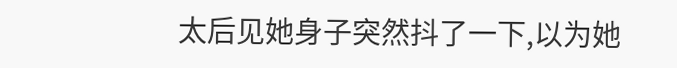太后见她身子突然抖了一下,以为她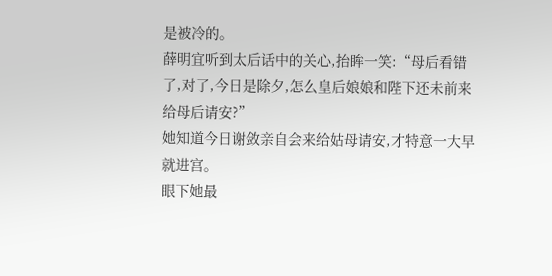是被冷的。
薛明宜听到太后话中的关心,抬眸一笑:“母后看错了,对了,今日是除夕,怎么皇后娘娘和陛下还未前来给母后请安?”
她知道今日谢敛亲自会来给姑母请安,才特意一大早就进宫。
眼下她最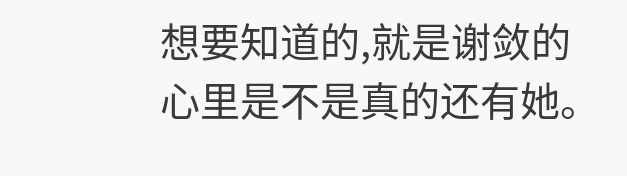想要知道的,就是谢敛的心里是不是真的还有她。